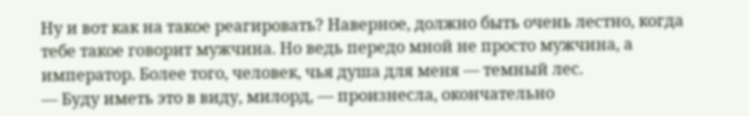Ну и вот как на такое реагировать? Наверное, должно быть очень лестно, когда тебе такое говорит мужчина. Но ведь передо мной не просто мужчина, а император. Более того, человек, чья душа для меня — темный лес.
— Буду иметь это в виду, милорд, — произнесла, окончательно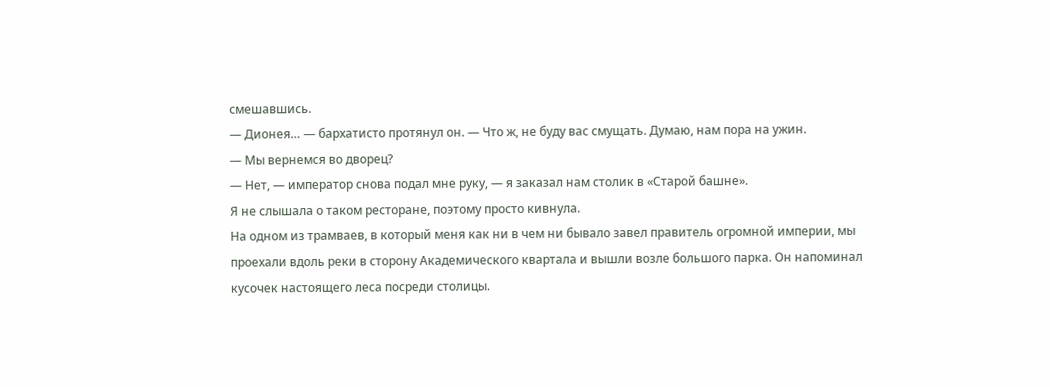смешавшись.
— Дионея… — бархатисто протянул он. — Что ж, не буду вас смущать. Думаю, нам пора на ужин.
— Мы вернемся во дворец?
— Нет, — император снова подал мне руку, — я заказал нам столик в «Старой башне».
Я не слышала о таком ресторане, поэтому просто кивнула.
На одном из трамваев, в который меня как ни в чем ни бывало завел правитель огромной империи, мы проехали вдоль реки в сторону Академического квартала и вышли возле большого парка. Он напоминал кусочек настоящего леса посреди столицы.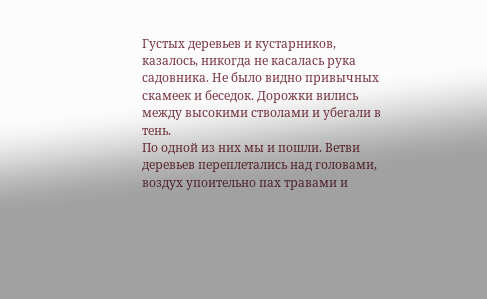Густых деревьев и кустарников, казалось, никогда не касалась рука садовника. Не было видно привычных скамеек и беседок. Дорожки вились между высокими стволами и убегали в тень.
По одной из них мы и пошли. Ветви деревьев переплетались над головами, воздух упоительно пах травами и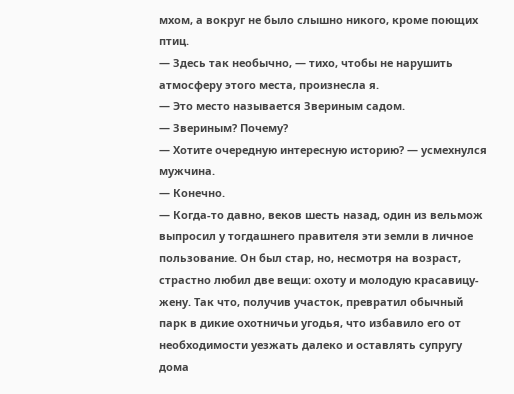мхом, а вокруг не было слышно никого, кроме поющих птиц.
— Здесь так необычно, — тихо, чтобы не нарушить атмосферу этого места, произнесла я.
— Это место называется Звериным садом.
— Звериным? Почему?
— Хотите очередную интересную историю? — усмехнулся мужчина.
— Конечно.
— Когда-то давно, веков шесть назад, один из вельмож выпросил у тогдашнего правителя эти земли в личное пользование. Он был стар, но, несмотря на возраст, страстно любил две вещи: охоту и молодую красавицу-жену. Так что, получив участок, превратил обычный парк в дикие охотничьи угодья, что избавило его от необходимости уезжать далеко и оставлять супругу дома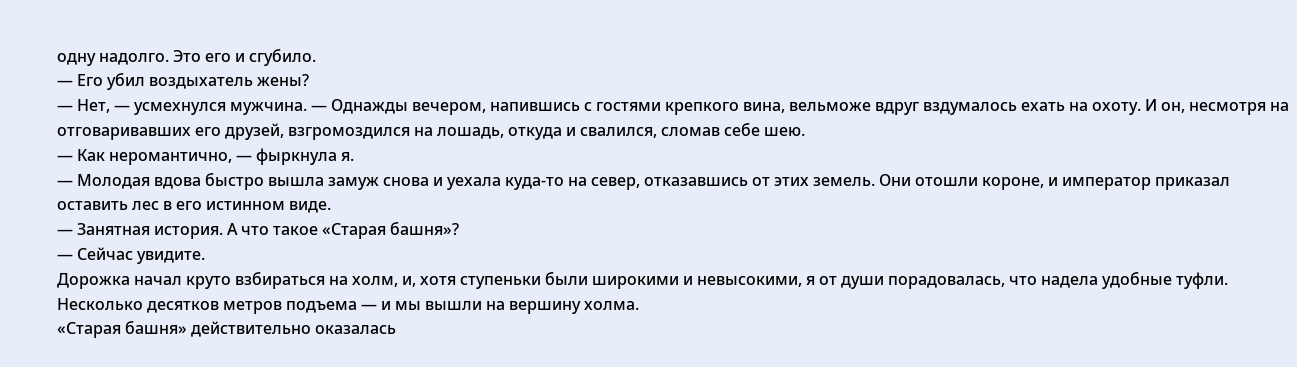одну надолго. Это его и сгубило.
— Его убил воздыхатель жены?
— Нет, — усмехнулся мужчина. — Однажды вечером, напившись с гостями крепкого вина, вельможе вдруг вздумалось ехать на охоту. И он, несмотря на отговаривавших его друзей, взгромоздился на лошадь, откуда и свалился, сломав себе шею.
— Как неромантично, — фыркнула я.
— Молодая вдова быстро вышла замуж снова и уехала куда-то на север, отказавшись от этих земель. Они отошли короне, и император приказал оставить лес в его истинном виде.
— Занятная история. А что такое «Старая башня»?
— Сейчас увидите.
Дорожка начал круто взбираться на холм, и, хотя ступеньки были широкими и невысокими, я от души порадовалась, что надела удобные туфли. Несколько десятков метров подъема — и мы вышли на вершину холма.
«Старая башня» действительно оказалась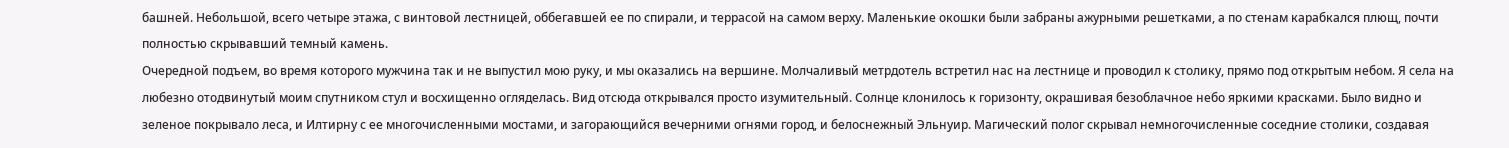башней. Небольшой, всего четыре этажа, с винтовой лестницей, оббегавшей ее по спирали, и террасой на самом верху. Маленькие окошки были забраны ажурными решетками, а по стенам карабкался плющ, почти полностью скрывавший темный камень.
Очередной подъем, во время которого мужчина так и не выпустил мою руку, и мы оказались на вершине. Молчаливый метрдотель встретил нас на лестнице и проводил к столику, прямо под открытым небом. Я села на любезно отодвинутый моим спутником стул и восхищенно огляделась. Вид отсюда открывался просто изумительный. Солнце клонилось к горизонту, окрашивая безоблачное небо яркими красками. Было видно и зеленое покрывало леса, и Илтирну с ее многочисленными мостами, и загорающийся вечерними огнями город, и белоснежный Эльнуир. Магический полог скрывал немногочисленные соседние столики, создавая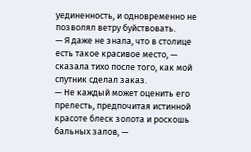уединенность, и одновременно не позволял ветру буйствовать.
— Я даже не знала, что в столице есть такое красивое место, — сказала тихо после того, как мой спутник сделал заказ.
— Не каждый может оценить его прелесть, предпочитая истинной красоте блеск золота и роскошь бальных залов, —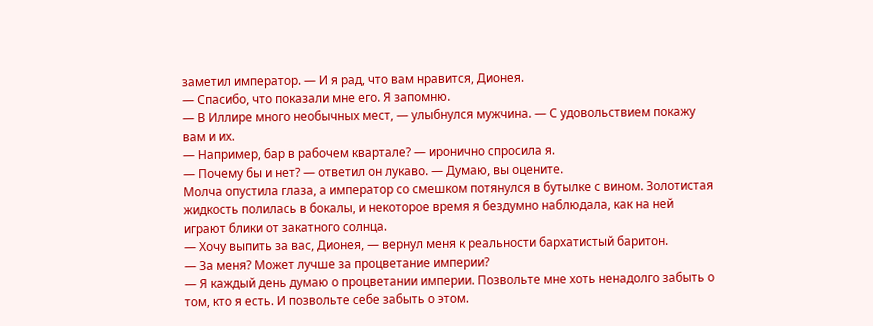заметил император. — И я рад, что вам нравится, Дионея.
— Спасибо, что показали мне его. Я запомню.
— В Иллире много необычных мест, — улыбнулся мужчина. — С удовольствием покажу вам и их.
— Например, бар в рабочем квартале? — иронично спросила я.
— Почему бы и нет? — ответил он лукаво. — Думаю, вы оцените.
Молча опустила глаза, а император со смешком потянулся в бутылке с вином. Золотистая жидкость полилась в бокалы, и некоторое время я бездумно наблюдала, как на ней играют блики от закатного солнца.
— Хочу выпить за вас, Дионея, — вернул меня к реальности бархатистый баритон.
— За меня? Может лучше за процветание империи?
— Я каждый день думаю о процветании империи. Позвольте мне хоть ненадолго забыть о том, кто я есть. И позвольте себе забыть о этом.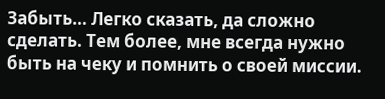Забыть… Легко сказать, да сложно сделать. Тем более, мне всегда нужно быть на чеку и помнить о своей миссии.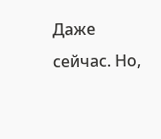Даже сейчас. Но,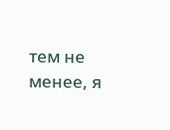тем не менее, я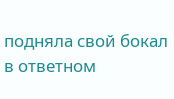подняла свой бокал в ответном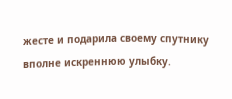жесте и подарила своему спутнику вполне искреннюю улыбку.